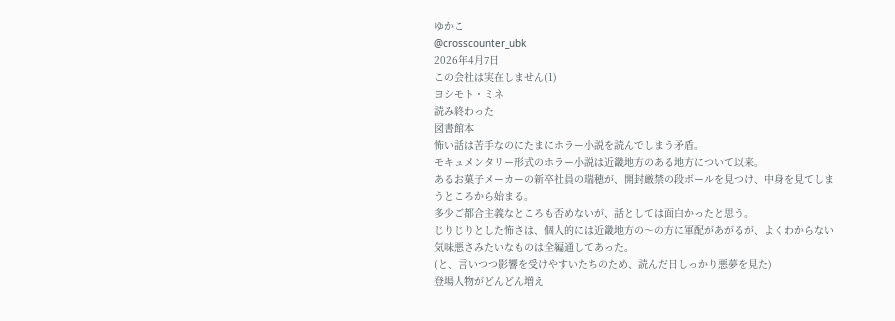ゆかこ
@crosscounter_ubk
2026年4月7日
この会社は実在しません(1)
ヨシモト・ミネ
読み終わった
図書館本
怖い話は苦手なのにたまにホラー小説を読んでしまう矛盾。
モキュメンタリー形式のホラー小説は近畿地方のある地方について以来。
あるお菓子メーカーの新卒社員の瑞穂が、開封厳禁の段ボールを見つけ、中身を見てしまうところから始まる。
多少ご都合主義なところも否めないが、話としては面白かったと思う。
じりじりとした怖さは、個人的には近畿地方の〜の方に軍配があがるが、よくわからない気味悪さみたいなものは全編通してあった。
(と、言いつつ影響を受けやすいたちのため、読んだ日しっかり悪夢を見た)
登場人物がどんどん増え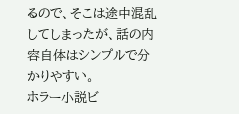るので、そこは途中混乱してしまったが、話の内容自体はシンプルで分かりやすい。
ホラー小説ビ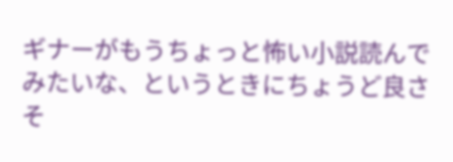ギナーがもうちょっと怖い小説読んでみたいな、というときにちょうど良さそ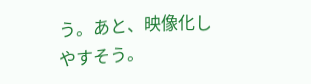う。あと、映像化しやすそう。